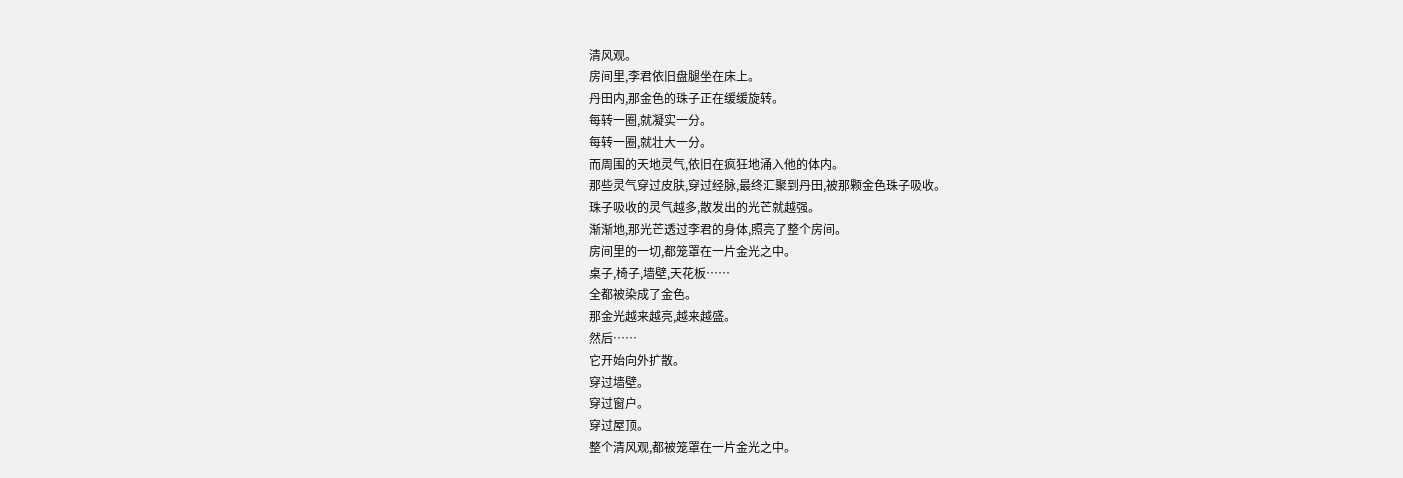清风观。
房间里,李君依旧盘腿坐在床上。
丹田内,那金色的珠子正在缓缓旋转。
每转一圈,就凝实一分。
每转一圈,就壮大一分。
而周围的天地灵气,依旧在疯狂地涌入他的体内。
那些灵气穿过皮肤,穿过经脉,最终汇聚到丹田,被那颗金色珠子吸收。
珠子吸收的灵气越多,散发出的光芒就越强。
渐渐地,那光芒透过李君的身体,照亮了整个房间。
房间里的一切,都笼罩在一片金光之中。
桌子,椅子,墙壁,天花板……
全都被染成了金色。
那金光越来越亮,越来越盛。
然后……
它开始向外扩散。
穿过墙壁。
穿过窗户。
穿过屋顶。
整个清风观,都被笼罩在一片金光之中。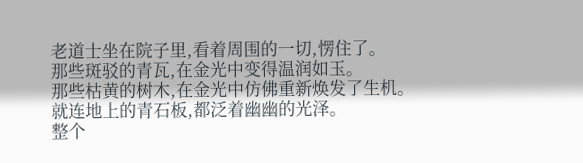老道士坐在院子里,看着周围的一切,愣住了。
那些斑驳的青瓦,在金光中变得温润如玉。
那些枯黄的树木,在金光中仿佛重新焕发了生机。
就连地上的青石板,都泛着幽幽的光泽。
整个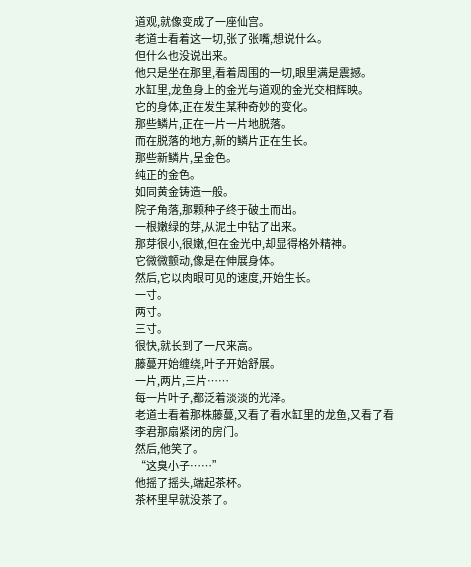道观,就像变成了一座仙宫。
老道士看着这一切,张了张嘴,想说什么。
但什么也没说出来。
他只是坐在那里,看着周围的一切,眼里满是震撼。
水缸里,龙鱼身上的金光与道观的金光交相辉映。
它的身体,正在发生某种奇妙的变化。
那些鳞片,正在一片一片地脱落。
而在脱落的地方,新的鳞片正在生长。
那些新鳞片,呈金色。
纯正的金色。
如同黄金铸造一般。
院子角落,那颗种子终于破土而出。
一根嫩绿的芽,从泥土中钻了出来。
那芽很小,很嫩,但在金光中,却显得格外精神。
它微微颤动,像是在伸展身体。
然后,它以肉眼可见的速度,开始生长。
一寸。
两寸。
三寸。
很快,就长到了一尺来高。
藤蔓开始缠绕,叶子开始舒展。
一片,两片,三片……
每一片叶子,都泛着淡淡的光泽。
老道士看着那株藤蔓,又看了看水缸里的龙鱼,又看了看李君那扇紧闭的房门。
然后,他笑了。
“这臭小子……”
他摇了摇头,端起茶杯。
茶杯里早就没茶了。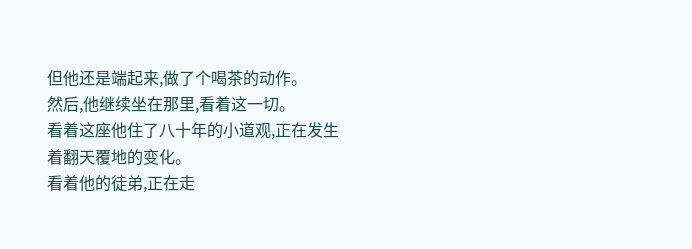但他还是端起来,做了个喝茶的动作。
然后,他继续坐在那里,看着这一切。
看着这座他住了八十年的小道观,正在发生着翻天覆地的变化。
看着他的徒弟,正在走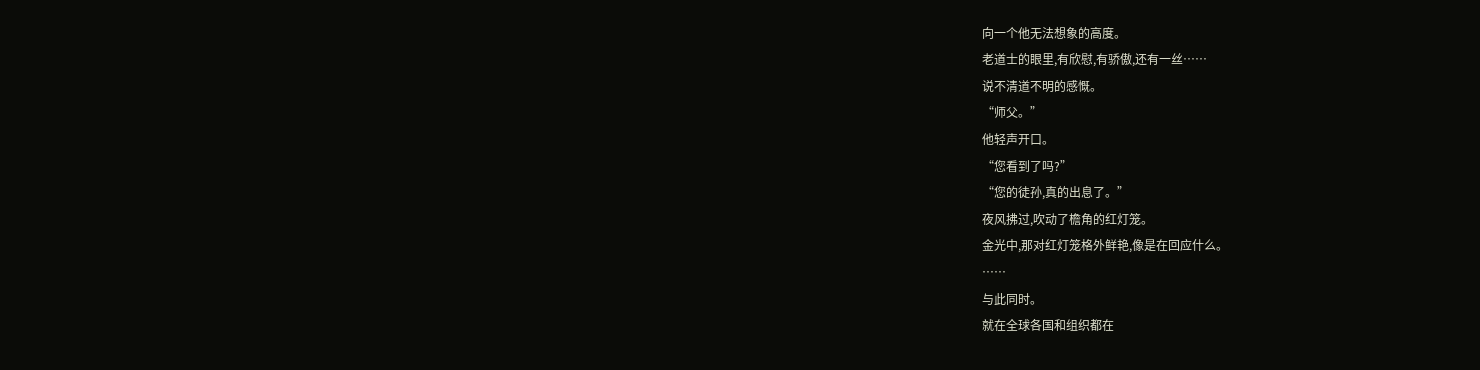向一个他无法想象的高度。
老道士的眼里,有欣慰,有骄傲,还有一丝……
说不清道不明的感慨。
“师父。”
他轻声开口。
“您看到了吗?”
“您的徒孙,真的出息了。”
夜风拂过,吹动了檐角的红灯笼。
金光中,那对红灯笼格外鲜艳,像是在回应什么。
……
与此同时。
就在全球各国和组织都在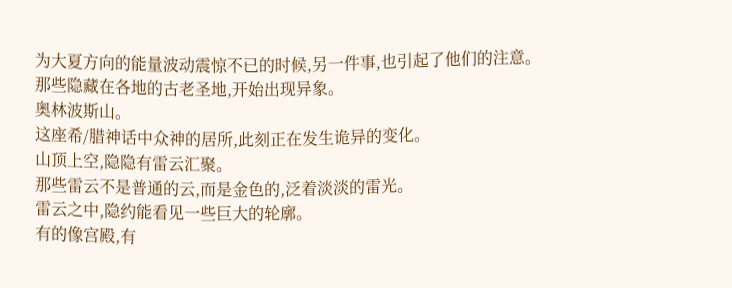为大夏方向的能量波动震惊不已的时候,另一件事,也引起了他们的注意。
那些隐藏在各地的古老圣地,开始出现异象。
奥林波斯山。
这座希/腊神话中众神的居所,此刻正在发生诡异的变化。
山顶上空,隐隐有雷云汇聚。
那些雷云不是普通的云,而是金色的,泛着淡淡的雷光。
雷云之中,隐约能看见一些巨大的轮廓。
有的像宫殿,有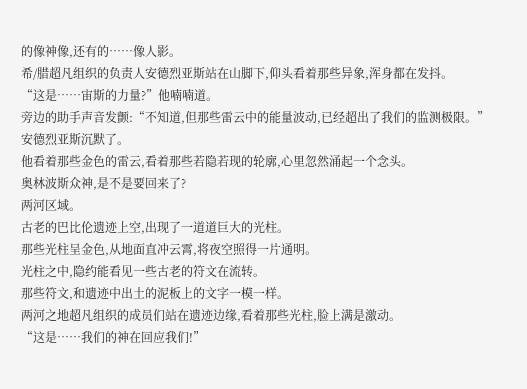的像神像,还有的……像人影。
希/腊超凡组织的负责人安德烈亚斯站在山脚下,仰头看着那些异象,浑身都在发抖。
“这是……宙斯的力量?”他喃喃道。
旁边的助手声音发颤:“不知道,但那些雷云中的能量波动,已经超出了我们的监测极限。”
安德烈亚斯沉默了。
他看着那些金色的雷云,看着那些若隐若现的轮廓,心里忽然涌起一个念头。
奥林波斯众神,是不是要回来了?
两河区域。
古老的巴比伦遗迹上空,出现了一道道巨大的光柱。
那些光柱呈金色,从地面直冲云霄,将夜空照得一片通明。
光柱之中,隐约能看见一些古老的符文在流转。
那些符文,和遗迹中出土的泥板上的文字一模一样。
两河之地超凡组织的成员们站在遗迹边缘,看着那些光柱,脸上满是激动。
“这是……我们的神在回应我们!”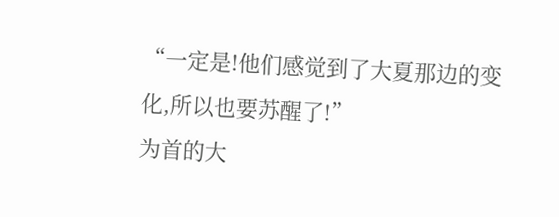“一定是!他们感觉到了大夏那边的变化,所以也要苏醒了!”
为首的大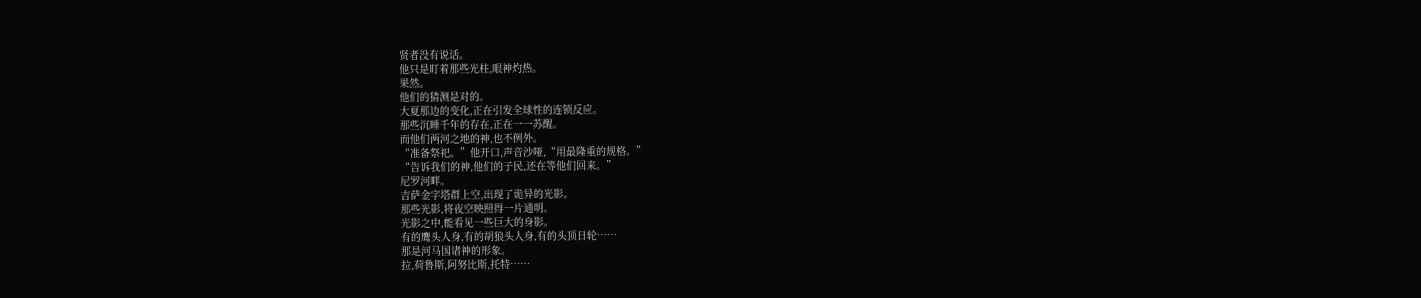贤者没有说话。
他只是盯着那些光柱,眼神灼热。
果然。
他们的猜测是对的。
大夏那边的变化,正在引发全球性的连锁反应。
那些沉睡千年的存在,正在一一苏醒。
而他们两河之地的神,也不例外。
“准备祭祀。”他开口,声音沙哑,“用最隆重的规格。”
“告诉我们的神,他们的子民,还在等他们回来。”
尼罗河畔。
吉萨金字塔群上空,出现了诡异的光影。
那些光影,将夜空映照得一片通明。
光影之中,能看见一些巨大的身影。
有的鹰头人身,有的胡狼头人身,有的头顶日轮……
那是河马国诸神的形象。
拉,荷鲁斯,阿努比斯,托特……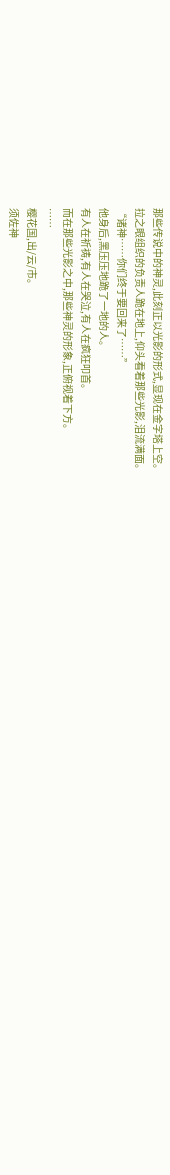那些传说中的神灵,此刻正以光影的形式,显现在金字塔上空。
拉之眼组织的负责人跪在地上,仰头看着那些光影,泪流满面。
“诸神……你们终于要回来了……”
他身后,黑压压地跪了一地的人。
有人在祈祷,有人在哭泣,有人在疯狂叩首。
而在那些光影之中,那些神灵的形象,正俯视着下方。
……
樱花国,出/云/市。
须佐神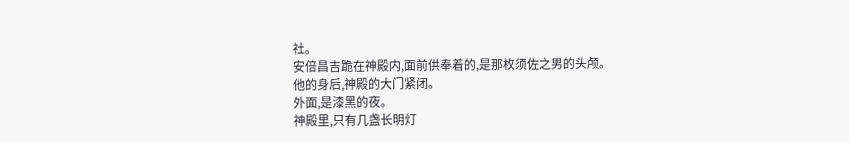社。
安倍昌吉跪在神殿内,面前供奉着的,是那枚须佐之男的头颅。
他的身后,神殿的大门紧闭。
外面,是漆黑的夜。
神殿里,只有几盏长明灯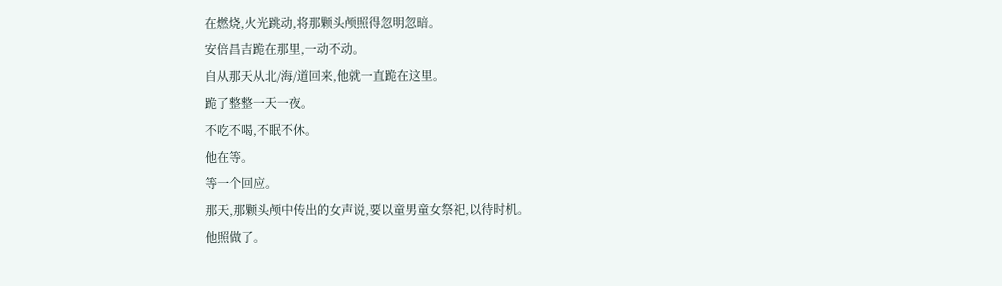在燃烧,火光跳动,将那颗头颅照得忽明忽暗。
安倍昌吉跪在那里,一动不动。
自从那天从北/海/道回来,他就一直跪在这里。
跪了整整一天一夜。
不吃不喝,不眠不休。
他在等。
等一个回应。
那天,那颗头颅中传出的女声说,要以童男童女祭祀,以待时机。
他照做了。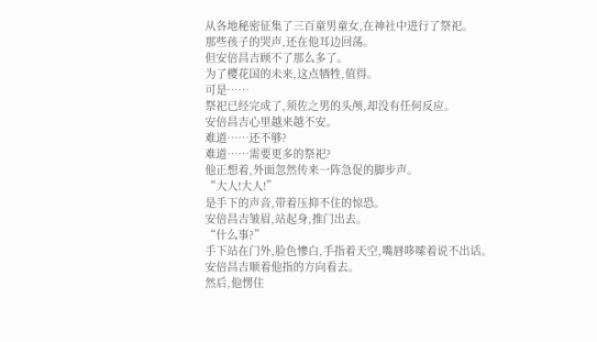从各地秘密征集了三百童男童女,在神社中进行了祭祀。
那些孩子的哭声,还在他耳边回荡。
但安倍昌吉顾不了那么多了。
为了樱花国的未来,这点牺牲,值得。
可是……
祭祀已经完成了,须佐之男的头颅,却没有任何反应。
安倍昌吉心里越来越不安。
难道……还不够?
难道……需要更多的祭祀?
他正想着,外面忽然传来一阵急促的脚步声。
“大人!大人!”
是手下的声音,带着压抑不住的惊恐。
安倍昌吉皱眉,站起身,推门出去。
“什么事?”
手下站在门外,脸色惨白,手指着天空,嘴唇哆嗦着说不出话。
安倍昌吉顺着他指的方向看去。
然后,他愣住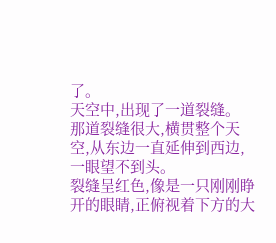了。
天空中,出现了一道裂缝。
那道裂缝很大,横贯整个天空,从东边一直延伸到西边,一眼望不到头。
裂缝呈红色,像是一只刚刚睁开的眼睛,正俯视着下方的大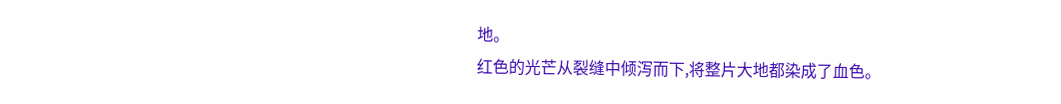地。
红色的光芒从裂缝中倾泻而下,将整片大地都染成了血色。